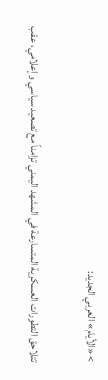> «الأيام» العربي الجديد:

تتلاحق التطورات العسكرية المتسارعة في المشهد اليمني تزامناً مع تصعيد سياسي وإعلامي، عقب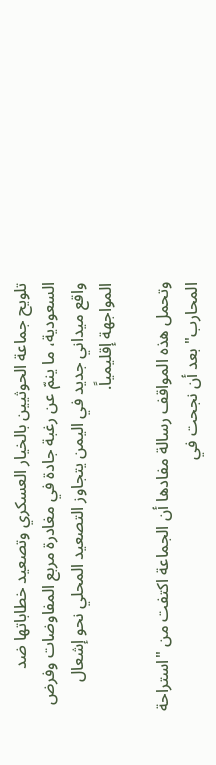تلويح جماعة الحوثيين بالخيار العسكري وتصعيد خطاباتها ضد السعودية، ما ينمّ عن رغبة جادة في مغادرة مربع المفاوضات وفرض واقع ميداني جديد في اليمن يتجاوز التصعيد المحلي نحو إشعال المواجهة إقليمياً.

وتحمل هذه المواقف رسالة مفادها أن الجماعة اكتفت من "استراحة المحارب" بعد أن نجحت في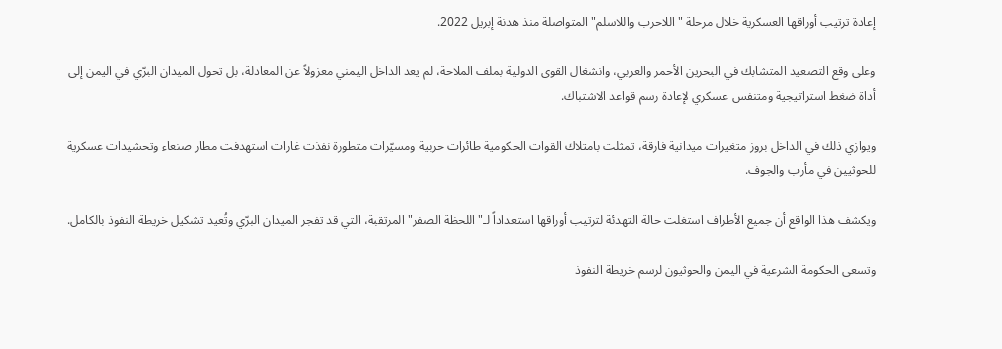إعادة ترتيب أوراقها العسكرية خلال مرحلة "اللاحرب واللاسلم" المتواصلة منذ هدنة إبريل 2022.

وعلى وقع التصعيد المتشابك في البحرين الأحمر والعربي، وانشغال القوى الدولية بملف الملاحة، لم يعد الداخل اليمني معزولاً عن المعادلة، بل تحول الميدان البرّي في اليمن إلى أداة ضغط استراتيجية ومتنفس عسكري لإعادة رسم قواعد الاشتباك.

ويوازي ذلك في الداخل بروز متغيرات ميدانية فارقة، تمثلت بامتلاك القوات الحكومية طائرات حربية ومسيّرات متطورة نفذت غارات استهدفت مطار صنعاء وتحشيدات عسكرية للحوثيين في مأرب والجوف.

ويكشف هذا الواقع أن جميع الأطراف استغلت حالة التهدئة لترتيب أوراقها استعداداً لـ"اللحظة الصفر" المرتقبة، التي قد تفجر الميدان البرّي وتُعيد تشكيل خريطة النفوذ بالكامل.

وتسعى الحكومة الشرعية في اليمن والحوثيون لرسم خريطة النفوذ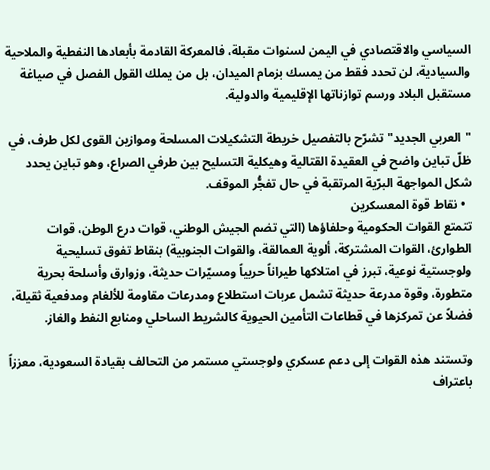السياسي والاقتصادي في اليمن لسنوات مقبلة، فالمعركة القادمة بأبعادها النفطية والملاحية والسيادية، لن تحدد فقط من يمسك بزمام الميدان، بل من يملك القول الفصل في صياغة مستقبل البلاد ورسم توازناتها الإقليمية والدولية.

"العربي الجديد" تشرّح بالتفصيل خريطة التشكيلات المسلحة وموازين القوى لكل طرف، في ظلّ تباين واضح في العقيدة القتالية وهيكلية التسليح بين طرفي الصراع، وهو تباين يحدد شكل المواجهة البرّية المرتقبة في حال تفجُّر الموقف.
  • نقاط قوة المعسكرين
تتمتع القوات الحكومية وحلفاؤها (التي تضم الجيش الوطني، قوات درع الوطن، قوات الطوارئ، القوات المشتركة، ألوية العمالقة، والقوات الجنوبية) بنقاط تفوق تسليحية ولوجستية نوعية، تبرز في امتلاكها طيراناً حربياً ومسيّرات حديثة، وزوارق وأسلحة بحرية متطورة، وقوة مدرعة حديثة تشمل عربات استطلاع ومدرعات مقاومة للألغام ومدفعية ثقيلة، فضلاً عن تمركزها في قطاعات التأمين الحيوية كالشريط الساحلي ومنابع النفط والغاز.

وتستند هذه القوات إلى دعم عسكري ولوجستي مستمر من التحالف بقيادة السعودية، معززاً باعتراف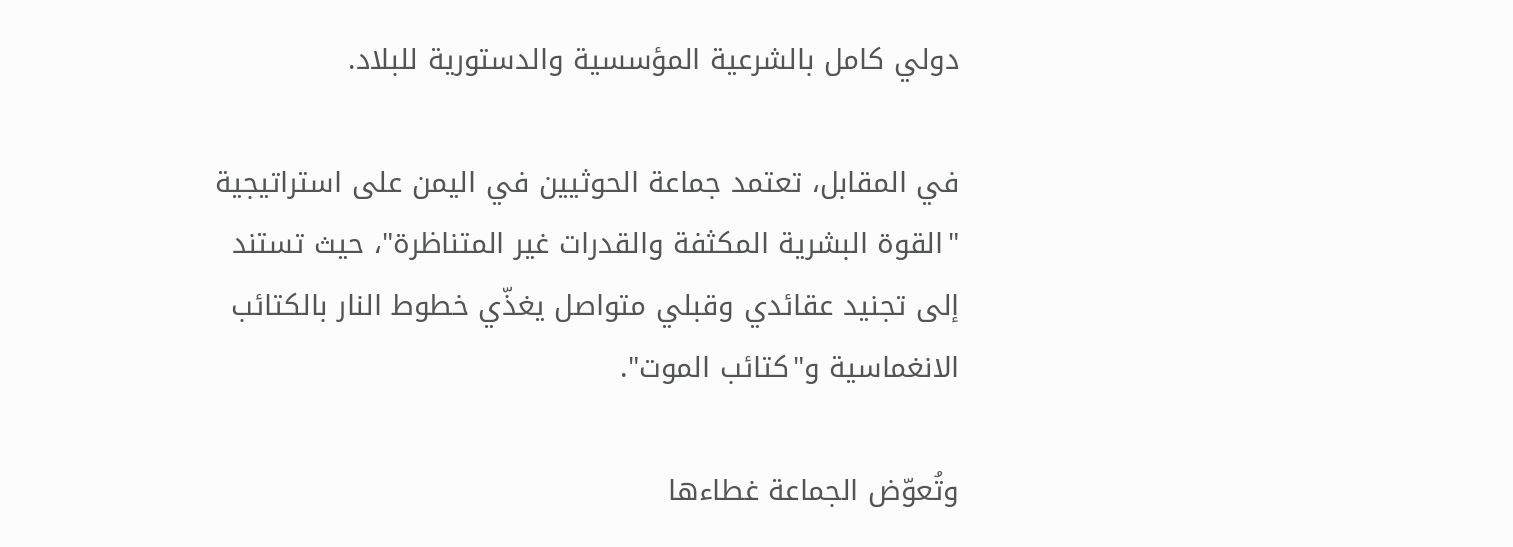دولي كامل بالشرعية المؤسسية والدستورية للبلاد.

في المقابل، تعتمد جماعة الحوثيين في اليمن على استراتيجية "القوة البشرية المكثفة والقدرات غير المتناظرة"، حيث تستند إلى تجنيد عقائدي وقبلي متواصل يغذّي خطوط النار بالكتائب الانغماسية و"كتائب الموت".

وتُعوّض الجماعة غطاءها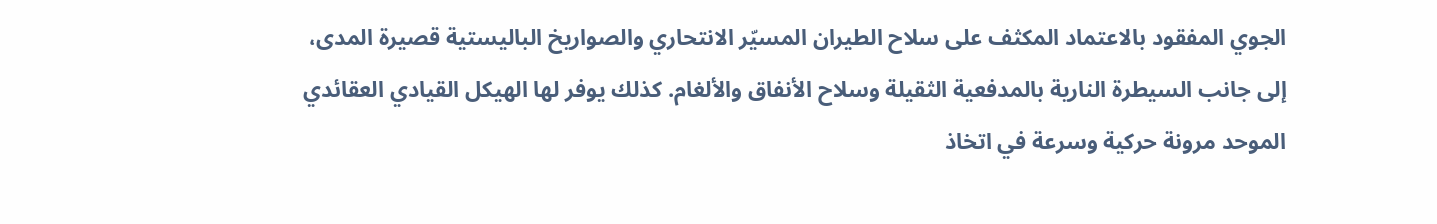الجوي المفقود بالاعتماد المكثف على سلاح الطيران المسيّر الانتحاري والصواريخ الباليستية قصيرة المدى، إلى جانب السيطرة النارية بالمدفعية الثقيلة وسلاح الأنفاق والألغام. كذلك يوفر لها الهيكل القيادي العقائدي الموحد مرونة حركية وسرعة في اتخاذ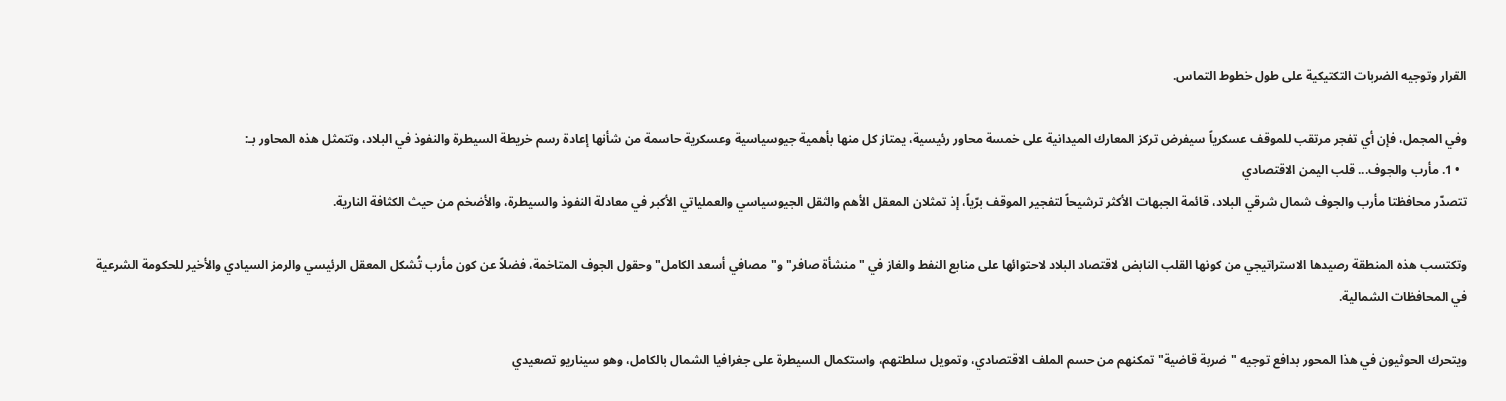القرار وتوجيه الضربات التكتيكية على طول خطوط التماس.

وفي المجمل، فإن أي تفجر مرتقب للموقف عسكرياً سيفرض تركز المعارك الميدانية على خمسة محاور رئيسية، يمتاز كل منها بأهمية جيوسياسية وعسكرية حاسمة من شأنها إعادة رسم خريطة السيطرة والنفوذ في البلاد، وتتمثل هذه المحاور بـ:
  • 1. مأرب والجوف... قلب اليمن الاقتصادي
تتصدّر محافظتا مأرب والجوف شمال شرقي البلاد، قائمة الجبهات الأكثر ترشيحاً لتفجير الموقف برّياً، إذ تمثلان المعقل الأهم والثقل الجيوسياسي والعملياتي الأكبر في معادلة النفوذ والسيطرة، والأضخم من حيث الكثافة النارية.

وتكتسب هذه المنطقة رصيدها الاستراتيجي من كونها القلب النابض لاقتصاد البلاد لاحتوائها على منابع النفط والغاز في "منشأة صافر" و"مصافي أسعد الكامل" وحقول الجوف المتاخمة، فضلاً عن كون مأرب تُشكل المعقل الرئيسي والرمز السيادي والأخير للحكومة الشرعية في المحافظات الشمالية.

ويتحرك الحوثيون في هذا المحور بدافع توجيه "ضربة قاضية" تمكنهم من حسم الملف الاقتصادي، وتمويل سلطتهم، واستكمال السيطرة على جغرافيا الشمال بالكامل، وهو سيناريو تصعيدي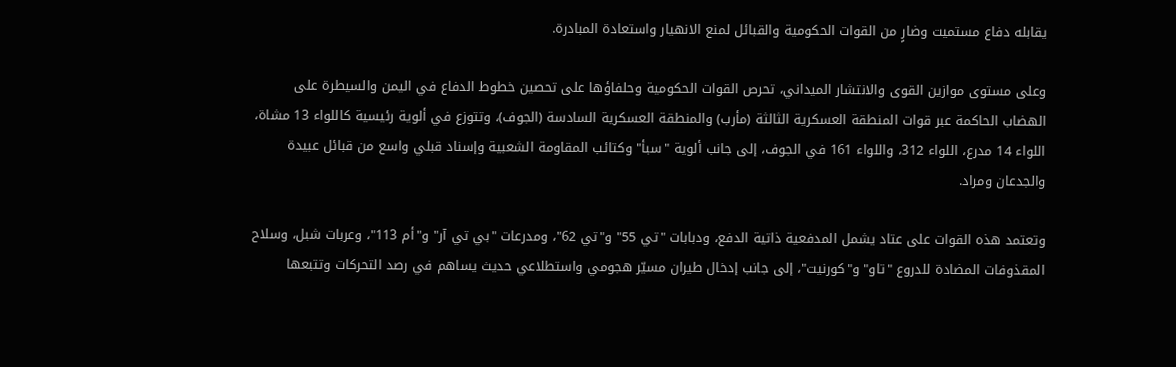يقابله دفاع مستميت وضارٍ من القوات الحكومية والقبائل لمنع الانهيار واستعادة المبادرة.

وعلى مستوى موازين القوى والانتشار الميداني، تحرص القوات الحكومية وحلفاؤها على تحصين خطوط الدفاع في اليمن والسيطرة على الهضاب الحاكمة عبر قوات المنطقة العسكرية الثالثة (مأرب) والمنطقة العسكرية السادسة (الجوف)، وتتوزع في ألوية رئيسية كاللواء 13 مشاة، اللواء 14 مدرع، اللواء 312، واللواء 161 في الجوف، إلى جانب ألوية "سبأ" وكتائب المقاومة الشعبية وإسناد قبلي واسع من قبائل عبيدة والجدعان ومراد.

وتعتمد هذه القوات على عتاد يشمل المدفعية ذاتية الدفع، ودبابات "تي 55" و"تي 62"، ومدرعات "بي تي آر" و"أم 113"، وعربات شبل، وسلاح المقذوفات المضادة للدروع "تاو" و"كورنيت"، إلى جانب إدخال طيران مسيّر هجومي واستطلاعي حديث يساهم في رصد التحركات وتتبعها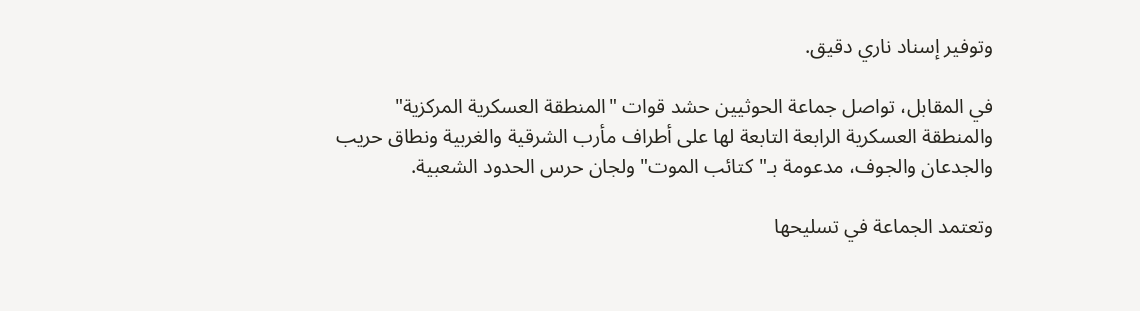وتوفير إسناد ناري دقيق.

في المقابل، تواصل جماعة الحوثيين حشد قوات "المنطقة العسكرية المركزية" والمنطقة العسكرية الرابعة التابعة لها على أطراف مأرب الشرقية والغربية ونطاق حريب والجدعان والجوف، مدعومة بـ"كتائب الموت" ولجان حرس الحدود الشعبية.

وتعتمد الجماعة في تسليحها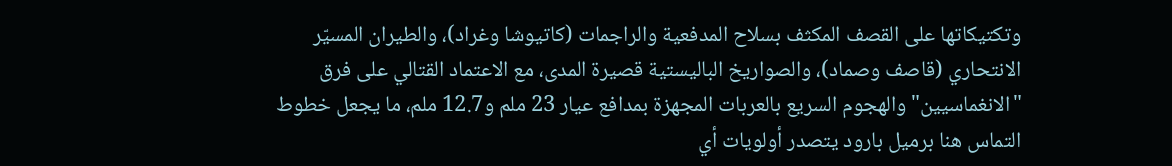وتكتيكاتها على القصف المكثف بسلاح المدفعية والراجمات (كاتيوشا وغراد)، والطيران المسيّر الانتحاري (قاصف وصماد)، والصواريخ الباليستية قصيرة المدى، مع الاعتماد القتالي على فرق "الانغماسيين" والهجوم السريع بالعربات المجهزة بمدافع عيار 23 ملم و12.7 ملم، ما يجعل خطوط التماس هنا برميل بارود يتصدر أولويات أي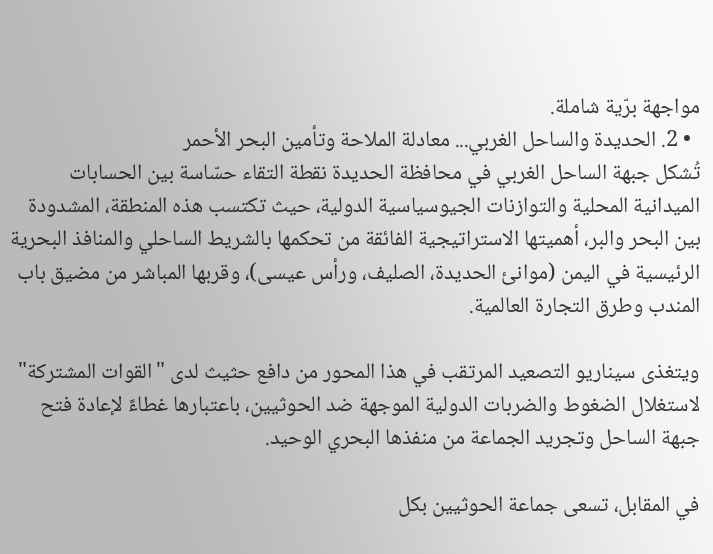مواجهة برّية شاملة.
  • 2. الحديدة والساحل الغربي... معادلة الملاحة وتأمين البحر الأحمر
تُشكل جبهة الساحل الغربي في محافظة الحديدة نقطة التقاء حسّاسة بين الحسابات الميدانية المحلية والتوازنات الجيوسياسية الدولية، حيث تكتسب هذه المنطقة، المشدودة بين البحر والبر، أهميتها الاستراتيجية الفائقة من تحكمها بالشريط الساحلي والمنافذ البحرية الرئيسية في اليمن (موانئ الحديدة، الصليف، ورأس عيسى)، وقربها المباشر من مضيق باب المندب وطرق التجارة العالمية.

ويتغذى سيناريو التصعيد المرتقب في هذا المحور من دافع حثيث لدى "القوات المشتركة" لاستغلال الضغوط والضربات الدولية الموجهة ضد الحوثيين، باعتبارها غطاءً لإعادة فتح جبهة الساحل وتجريد الجماعة من منفذها البحري الوحيد.

في المقابل، تسعى جماعة الحوثيين بكل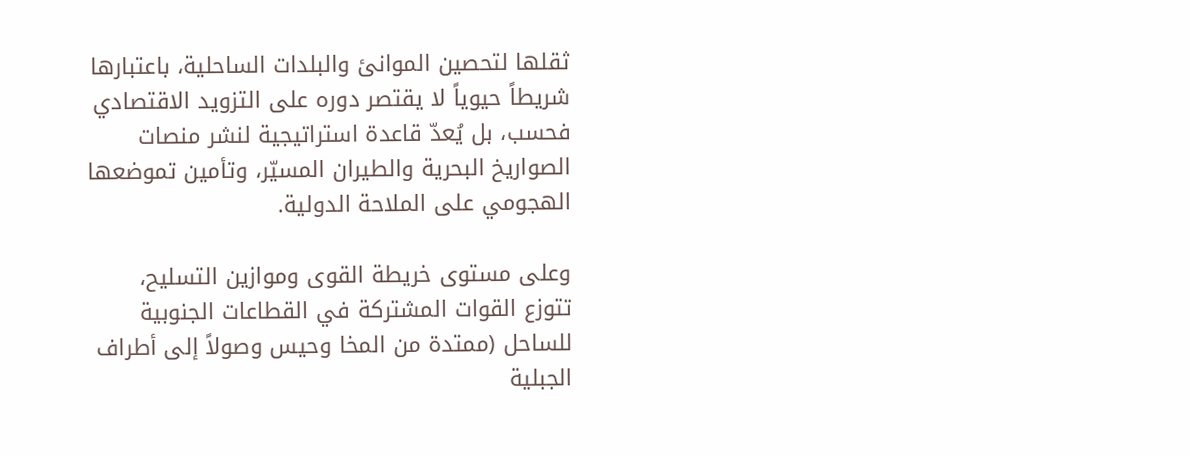ثقلها لتحصين الموانئ والبلدات الساحلية، باعتبارها شريطاً حيوياً لا يقتصر دوره على التزويد الاقتصادي فحسب، بل يُعدّ قاعدة استراتيجية لنشر منصات الصواريخ البحرية والطيران المسيّر، وتأمين تموضعها الهجومي على الملاحة الدولية.

وعلى مستوى خريطة القوى وموازين التسليح، تتوزع القوات المشتركة في القطاعات الجنوبية للساحل (ممتدة من المخا وحيس وصولاً إلى أطراف الجبلية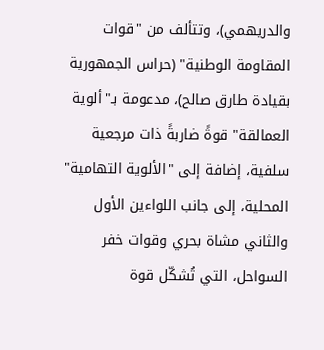والدريهمي)، وتتألف من "قوات المقاومة الوطنية" (حراس الجمهورية بقيادة طارق صالح)، مدعومة بـ"ألوية العمالقة" قوةً ضاربةً ذات مرجعية سلفية، إضافة إلى "الألوية التهامية" المحلية، إلى جانب اللواءين الأول والثاني مشاة بحري وقوات خفر السواحل، التي تُشكّل قوة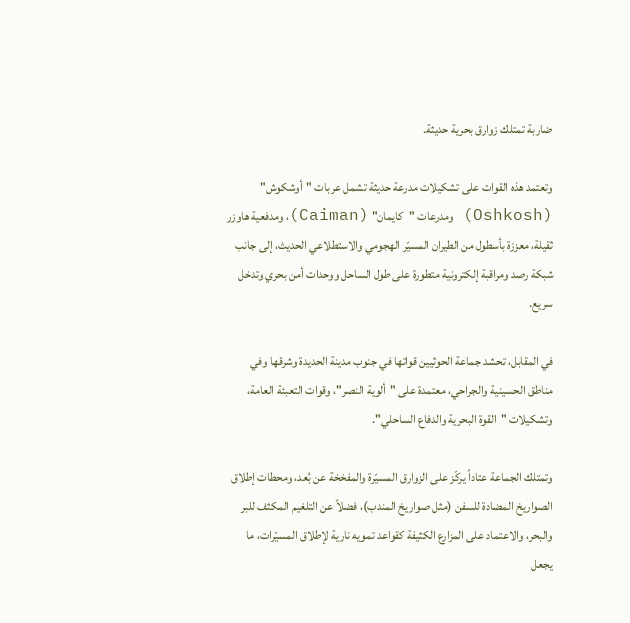ضاربة تمتلك زوارق بحرية حديثة.

وتعتمد هذه القوات على تشكيلات مدرعة حديثة تشمل عربات "أوشكوش" (Oshkosh) ومدرعات "كايمان" (Caiman)، ومدفعية هاوزر ثقيلة، معززة بأسطول من الطيران المسيّر الهجومي والاستطلاعي الحديث، إلى جانب شبكة رصد ومراقبة إلكترونية متطورة على طول الساحل ووحدات أمن بحري وتدخل سريع.

في المقابل، تحشد جماعة الحوثيين قواتها في جنوب مدينة الحديدة وشرقها وفي مناطق الحسينية والجراحي، معتمدة على "ألوية النصر"، وقوات التعبئة العامة، وتشكيلات "القوة البحرية والدفاع الساحلي".

وتمتلك الجماعة عتاداً يركّز على الزوارق المسيّرة والمفخخة عن بُعد، ومحطات إطلاق الصواريخ المضادة للسفن (مثل صواريخ المندب)، فضلاً عن التلغيم المكثف للبر والبحر، والاعتماد على المزارع الكثيفة كقواعد تمويه نارية لإطلاق المسيّرات، ما يجعل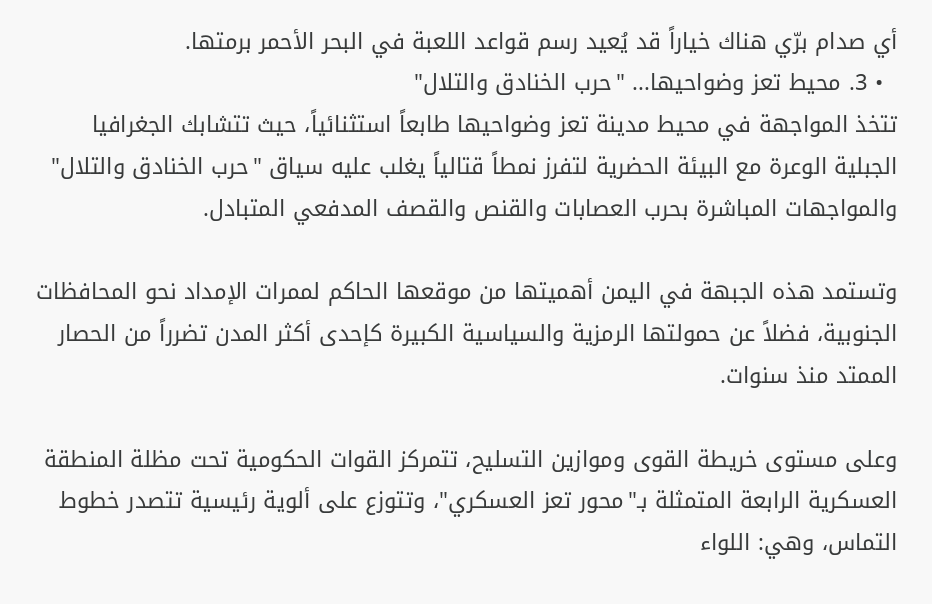أي صدام برّي هناك خياراً قد يُعيد رسم قواعد اللعبة في البحر الأحمر برمتها.
  • 3. محيط تعز وضواحيها... "حرب الخنادق والتلال"
تتخذ المواجهة في محيط مدينة تعز وضواحيها طابعاً استثنائياً، حيث تتشابك الجغرافيا الجبلية الوعرة مع البيئة الحضرية لتفرز نمطاً قتالياً يغلب عليه سياق "حرب الخنادق والتلال" والمواجهات المباشرة بحرب العصابات والقنص والقصف المدفعي المتبادل.

وتستمد هذه الجبهة في اليمن أهميتها من موقعها الحاكم لممرات الإمداد نحو المحافظات الجنوبية، فضلاً عن حمولتها الرمزية والسياسية الكبيرة كإحدى أكثر المدن تضرراً من الحصار الممتد منذ سنوات.

وعلى مستوى خريطة القوى وموازين التسليح، تتمركز القوات الحكومية تحت مظلة المنطقة العسكرية الرابعة المتمثلة بـ"محور تعز العسكري"، وتتوزع على ألوية رئيسية تتصدر خطوط التماس، وهي: اللواء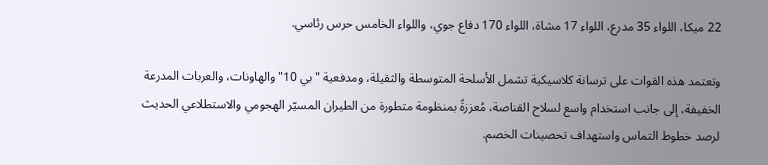22 ميكا، اللواء 35 مدرع، اللواء 17 مشاة، اللواء 170 دفاع جوي، واللواء الخامس حرس رئاسي.

وتعتمد هذه القوات على ترسانة كلاسيكية تشمل الأسلحة المتوسطة والثقيلة، ومدفعية "بي 10" والهاونات، والعربات المدرعة الخفيفة، إلى جانب استخدام واسع لسلاح القناصة، مُعززةً بمنظومة متطورة من الطيران المسيّر الهجومي والاستطلاعي الحديث لرصد خطوط التماس واستهداف تحصينات الخصم.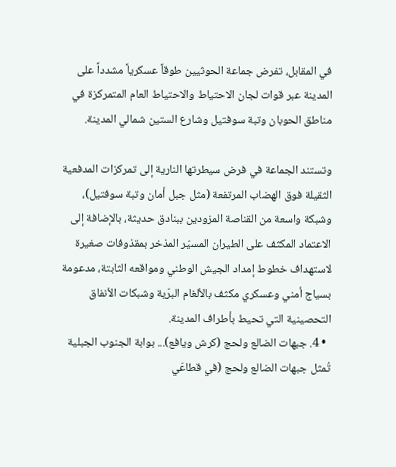في المقابل، تفرض جماعة الحوثيين طوقاً عسكرياً مشدداً على المدينة عبر قوات لجان الاحتياط والاحتياط العام المتمركزة في مناطق الحوبان وتبة سوفتيل وشارع الستين شمالي المدينة.

وتستند الجماعة في فرض سيطرتها النارية إلى تمركزات المدفعية الثقيلة فوق الهضاب المرتفعة (مثل جبل أمان وتبة سوفتيل)، وشبكة واسعة من القناصة المزودين ببنادق حديثة، بالإضافة إلى الاعتماد المكثف على الطيران المسيّر المذخر بمقذوفات صغيرة لاستهداف خطوط إمداد الجيش الوطني ومواقعه الثابتة، مدعومة بسياج أمني وعسكري مكثف بالألغام البرّية وشبكات الأنفاق التحصينية التي تحيط بأطراف المدينة.
  • 4. جبهات الضالع ولحج (كرش ويافع)... بوابة الجنوب الجبلية
تُمثل جبهات الضالع ولحج (في قطاعَي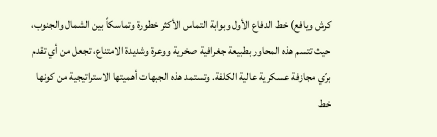كرش ويافع) خط الدفاع الأول وبوابة التماس الأكثر خطورة وتماسكاً بين الشمال والجنوب، حيث تتسم هذه المحاور بطبيعة جغرافية صخرية ووعرة وشديدة الامتناع، تجعل من أي تقدم برّي مجازفة عسكرية عالية الكلفة. وتستمد هذه الجبهات أهميتها الاستراتيجية من كونها خط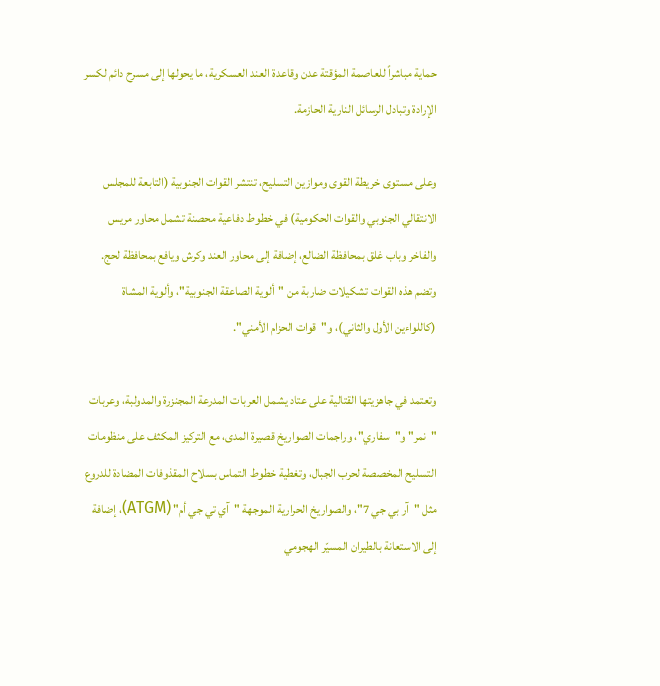حماية مباشراً للعاصمة المؤقتة عدن وقاعدة العند العسكرية، ما يحولها إلى مسرح دائم لكسر الإرادة وتبادل الرسائل النارية الحازمة.

وعلى مستوى خريطة القوى وموازين التسليح، تنتشر القوات الجنوبية (التابعة للمجلس الانتقالي الجنوبي والقوات الحكومية) في خطوط دفاعية محصنة تشمل محاور مريس والفاخر وباب غلق بمحافظة الضالع، إضافة إلى محاور العند وكرش ويافع بمحافظة لحج. وتضم هذه القوات تشكيلات ضاربة من "ألوية الصاعقة الجنوبية"، وألوية المشاة (كاللواءين الأول والثاني)، و"قوات الحزام الأمني".

وتعتمد في جاهزيتها القتالية على عتاد يشمل العربات المدرعة المجنزرة والمدولبة، وعربات "نمر" و"سفاري"، وراجمات الصواريخ قصيرة المدى، مع التركيز المكثف على منظومات التسليح المخصصة لحرب الجبال، وتغطية خطوط التماس بسلاح المقذوفات المضادة للدروع مثل "آر بي جي 7"، والصواريخ الحرارية الموجهة "آي تي جي أم" (ATGM)، إضافة إلى الاستعانة بالطيران المسيّر الهجومي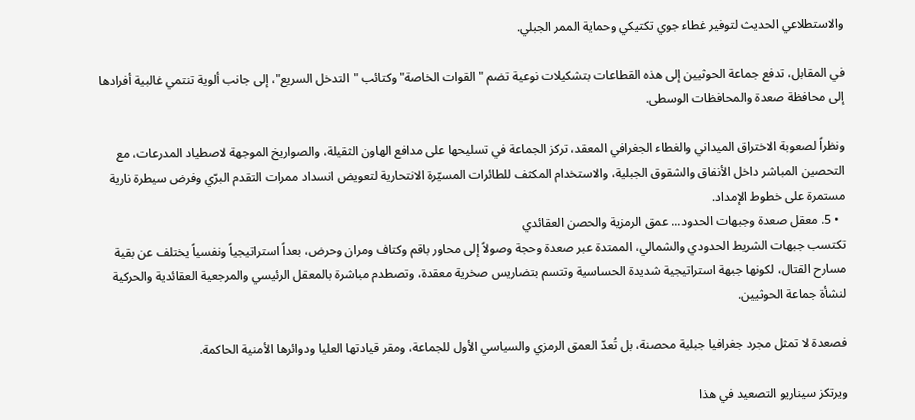والاستطلاعي الحديث لتوفير غطاء جوي تكتيكي وحماية الممر الجبلي.

في المقابل، تدفع جماعة الحوثيين إلى هذه القطاعات بتشكيلات نوعية تضم "القوات الخاصة" وكتائب "التدخل السريع"، إلى جانب ألوية تنتمي غالبية أفرادها إلى محافظة صعدة والمحافظات الوسطى.

ونظراً لصعوبة الاختراق الميداني والغطاء الجغرافي المعقد، تركز الجماعة في تسليحها على مدافع الهاون الثقيلة، والصواريخ الموجهة لاصطياد المدرعات، مع التحصين المباشر داخل الأنفاق والشقوق الجبلية، والاستخدام المكثف للطائرات المسيّرة الانتحارية لتعويض انسداد ممرات التقدم البرّي وفرض سيطرة نارية مستمرة على خطوط الإمداد.
  • 5. معقل صعدة وجبهات الحدود... عمق الرمزية والحصن العقائدي
تكتسب جبهات الشريط الحدودي والشمالي، الممتدة عبر صعدة وحجة وصولاً إلى محاور باقم وكتاف ومران وحرض، بعداً استراتيجياً ونفسياً يختلف عن بقية مسارح القتال، لكونها جبهة استراتيجية شديدة الحساسية وتتسم بتضاريس صخرية معقدة، وتصطدم مباشرة بالمعقل الرئيسي والمرجعية العقائدية والحركية لنشأة جماعة الحوثيين.

فصعدة لا تمثل مجرد جغرافيا جبلية محصنة، بل تُعدّ العمق الرمزي والسياسي الأول للجماعة، ومقر قيادتها العليا ودوائرها الأمنية الحاكمة.

ويرتكز سيناريو التصعيد في هذا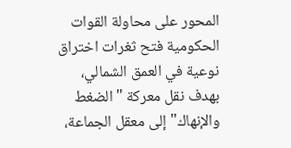المحور على محاولة القوات الحكومية فتح ثغرات اختراق نوعية في العمق الشمالي، بهدف نقل معركة "الضغط والإنهاك" إلى معقل الجماعة،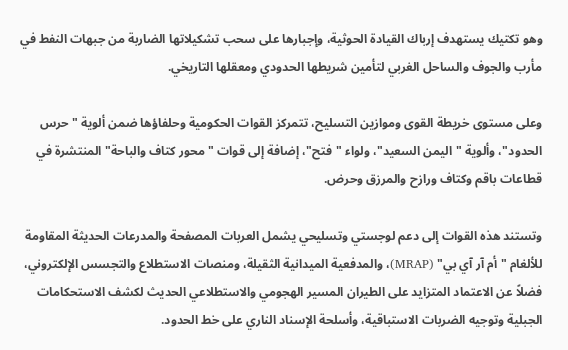وهو تكتيك يستهدف إرباك القيادة الحوثية، وإجبارها على سحب تشكيلاتها الضاربة من جبهات النفط في مأرب والجوف والساحل الغربي لتأمين شريطها الحدودي ومعقلها التاريخي.

وعلى مستوى خريطة القوى وموازين التسليح، تتمركز القوات الحكومية وحلفاؤها ضمن ألوية "حرس الحدود"، وألوية "اليمن السعيد"، ولواء "فتح"، إضافة إلى قوات "محور كتاف والباحة" المنتشرة في قطاعات باقم وكتاف ورازح والمرزق وحرض.

وتستند هذه القوات إلى دعم لوجستي وتسليحي يشمل العربات المصفحة والمدرعات الحديثة المقاومة للألغام "أم آر آي بي" (MRAP)، والمدفعية الميدانية الثقيلة، ومنصات الاستطلاع والتجسس الإلكتروني، فضلاً عن الاعتماد المتزايد على الطيران المسير الهجومي والاستطلاعي الحديث لكشف الاستحكامات الجبلية وتوجيه الضربات الاستباقية، وأسلحة الإسناد الناري على خط الحدود.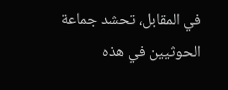في المقابل، تحشد جماعة الحوثيين في هذه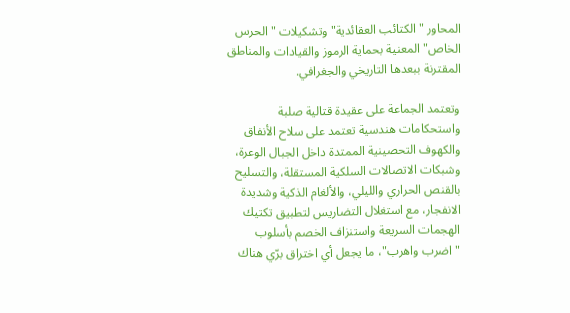المحاور "الكتائب العقائدية" وتشكيلات "الحرس الخاص" المعنية بحماية الرموز والقيادات والمناطق المقترنة ببعدها التاريخي والجغرافي.

وتعتمد الجماعة على عقيدة قتالية صلبة واستحكامات هندسية تعتمد على سلاح الأنفاق والكهوف التحصينية الممتدة داخل الجبال الوعرة، وشبكات الاتصالات السلكية المستقلة، والتسليح بالقنص الحراري والليلي، والألغام الذكية وشديدة الانفجار، مع استغلال التضاريس لتطبيق تكتيك الهجمات السريعة واستنزاف الخصم بأسلوب "اضرب واهرب"، ما يجعل أي اختراق برّي هناك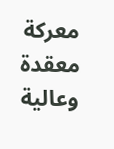معركة معقدة وعالية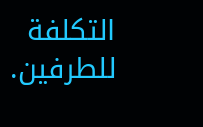التكلفة للطرفين.